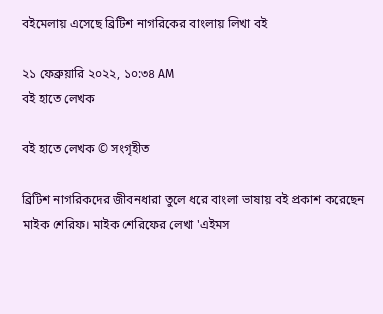বইমেলায় এসেছে ব্রিটিশ নাগরিকের বাংলায় লিখা বই

২১ ফেব্রুয়ারি ২০২২, ১০:৩৪ AM
বই হাতে লেখক

বই হাতে লেখক © সংগৃহীত

ব্রিটিশ নাগরিকদের জীবনধারা তুলে ধরে বাংলা ভাষায় বই প্রকাশ করেছেন মাইক শেরিফ। মাইক শেরিফের লেখা 'এইমস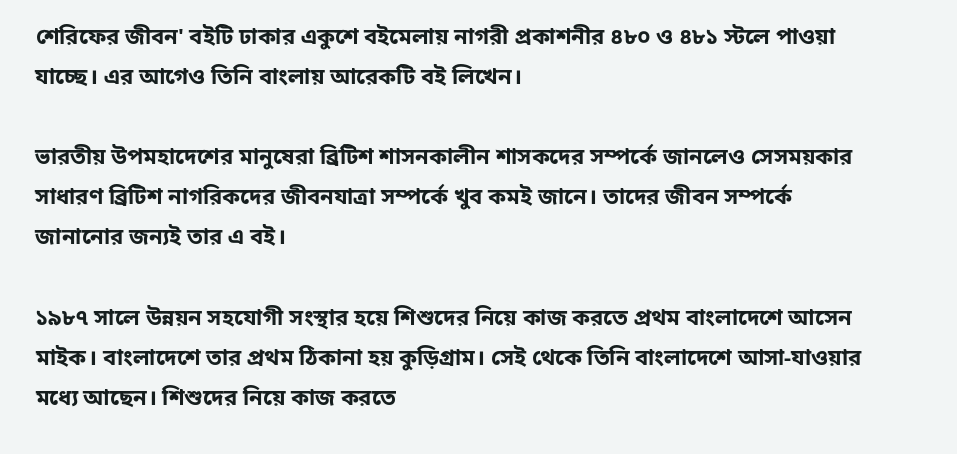শেরিফের জীবন' বইটি ঢাকার একুশে বইমেলায় নাগরী প্রকাশনীর ৪৮০ ও ৪৮১ স্টলে পাওয়া যাচ্ছে। এর আগেও তিনি বাংলায় আরেকটি বই লিখেন।

ভারতীয় উপমহাদেশের মানুষেরা ব্রিটিশ শাসনকালীন শাসকদের সম্পর্কে জানলেও সেসময়কার সাধারণ ব্রিটিশ নাগরিকদের জীবনযাত্রা সম্পর্কে খুব কমই জানে। তাদের জীবন সম্পর্কে জানানোর জন্যই তার এ বই।

১৯৮৭ সালে উন্নয়ন সহযোগী সংস্থার হয়ে শিশুদের নিয়ে কাজ করতে প্রথম বাংলাদেশে আসেন মাইক। বাংলাদেশে তার প্রথম ঠিকানা হয় কুড়িগ্রাম। সেই থেকে তিনি বাংলাদেশে আসা-যাওয়ার মধ্যে আছেন। শিশুদের নিয়ে কাজ করতে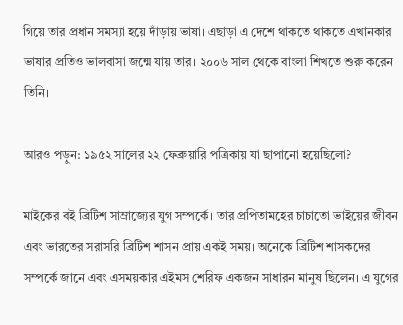গিয়ে তার প্রধান সমস্যা হয়ে দাঁড়ায় ভাষা। এছাড়া এ দেশে থাকতে থাকতে এখানকার ভাষার প্রতিও ভালবাসা জন্মে যায় তার। ২০০৬ সাল থেকে বাংলা শিখতে শুরু করেন তিনি।

আরও পড়ুন: ১৯৫২ সালের ২২ ফেব্রুয়ারি পত্রিকায় যা ছাপানো হয়েছিলো?

মাইকের বই ব্রিটিশ সাম্রাজ্যের যুগ সম্পর্কে। তার প্রপিতামহের চাচাতো ভাইয়ের জীবন এবং ভারতের সরাসরি ব্রিটিশ শাসন প্রায় একই সময়। অনেকে ব্রিটিশ শাসকদের সম্পর্কে জানে এবং এসময়কার এইমস শেরিফ একজন সাধারন মানুষ ছিলেন। এ যুগের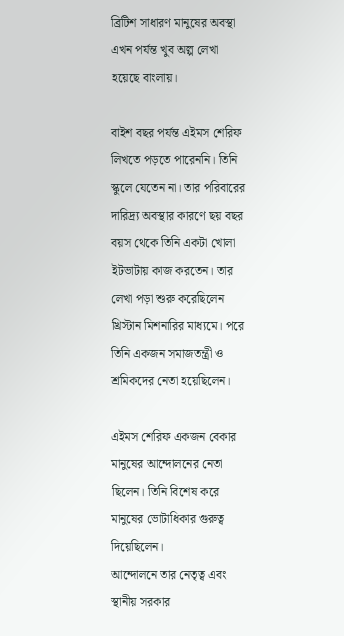ব্রিটিশ সাধারণ মানুষের অবস্থা এখন পর্যন্ত খুব অল্প লেখা হয়েছে বাংলায়।

বাইশ বছর পর্যন্ত এইমস শেরিফ লিখতে পড়তে পারেননি। তিনি স্কুলে যেতেন না। তার পরিবারের দারিদ্র্য অবস্থার কারণে ছয় বছর বয়স থেকে তিনি একটা খোলা ইটভাটায় কাজ করতেন। তার লেখা পড়া শুরু করেছিলেন খ্রিস্টান মিশনারির মাধ্যমে। পরে তিনি একজন সমাজতন্ত্রী ও শ্রমিকদের নেতা হয়েছিলেন।

এইমস শেরিফ একজন বেকার মানুষের আন্দোলনের নেতা ছিলেন। তিনি বিশেষ করে মানুষের ভোটাধিকার গুরুত্ব দিয়েছিলেন।
আন্দোলনে তার নেতৃত্ব এবং স্থানীয় সরকার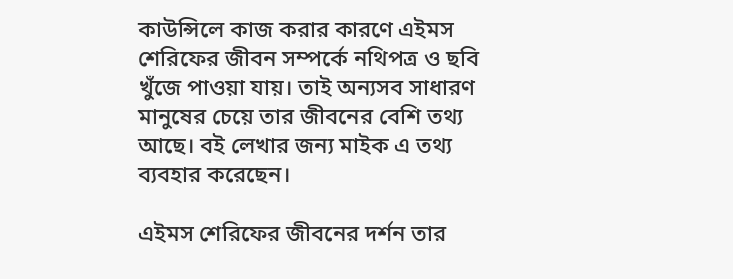কাউন্সিলে কাজ করার কারণে এইমস শেরিফের জীবন সম্পর্কে নথিপত্র ও ছবি খুঁজে পাওয়া যায়। তাই অন্যসব সাধারণ মানুষের চেয়ে তার জীবনের বেশি তথ্য আছে। বই লেখার জন্য মাইক এ তথ্য ব্যবহার করেছেন।

এইমস শেরিফের জীবনের দর্শন তার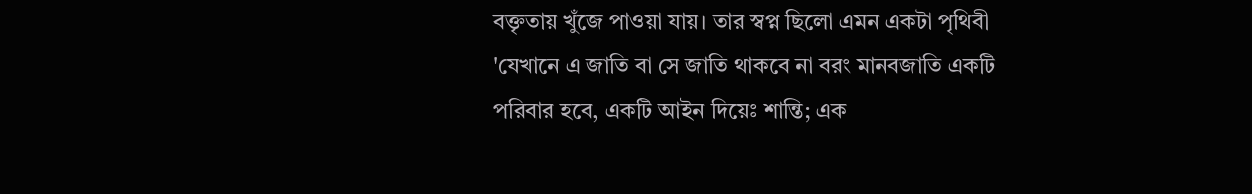বক্তৃতায় খুঁজে পাওয়া যায়। তার স্বপ্ন ছিলো এমন একটা পৃথিবী 'যেখানে এ জাতি বা সে জাতি থাকবে না বরং মানবজাতি একটি পরিবার হবে, একটি আইন দিয়েঃ শান্তি; এক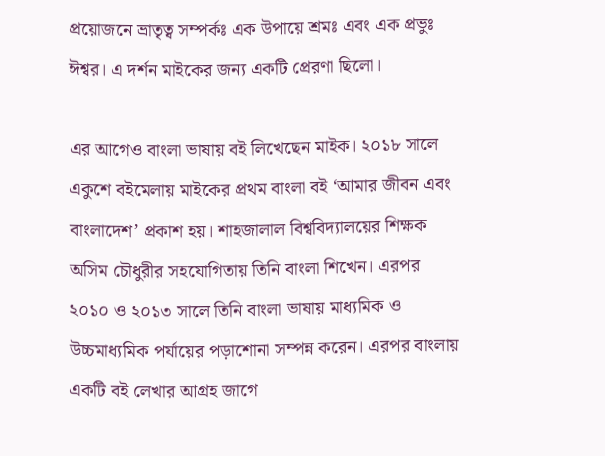প্রয়োজনে ভ্রাতৃত্ব সম্পর্কঃ এক উপায়ে শ্রমঃ এবং এক প্রভুঃ ঈশ্বর। এ দর্শন মাইকের জন্য একটি প্রেরণা ছিলো।

এর আগেও বাংলা ভাষায় বই লিখেছেন মাইক। ২০১৮ সালে একুশে বইমেলায় মাইকের প্রথম বাংলা বই ‘আমার জীবন এবং বাংলাদেশ’ প্রকাশ হয়। শাহজালাল বিশ্ববিদ্যালয়ের শিক্ষক অসিম চৌধুরীর সহযোগিতায় তিনি বাংলা শিখেন। এরপর ২০১০ ও ২০১৩ সালে তিনি বাংলা ভাষায় মাধ্যমিক ও উচ্চমাধ্যমিক পর্যায়ের পড়াশোনা সম্পন্ন করেন। এরপর বাংলায় একটি বই লেখার আগ্রহ জাগে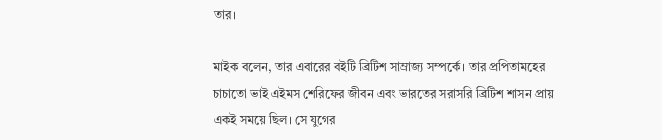তার।

মাইক বলেন, তার এবারের বইটি ব্রিটিশ সাম্রাজ্য সম্পর্কে। তার প্রপিতামহের চাচাতো ভাই এইমস শেরিফের জীবন এবং ভারতের সরাসরি ব্রিটিশ শাসন প্রায় একই সময়ে ছিল। সে যুগের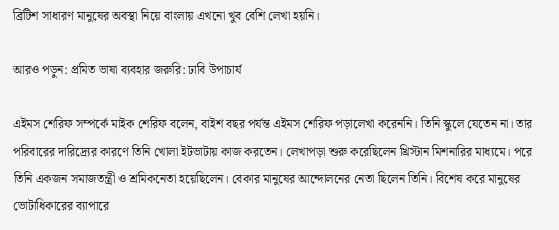ব্রিটিশ সাধারণ মানুষের অবস্থা নিয়ে বাংলায় এখনো খুব বেশি লেখা হয়নি।

আরও পড়ুন: প্রমিত ভাষা ব্যবহার জরুরি: ঢাবি উপাচার্য

এইমস শেরিফ সম্পর্কে মাইক শেরিফ বলেন, বাইশ বছর পর্যন্ত এইমস শেরিফ পড়ালেখা করেননি। তিনি স্কুলে যেতেন না। তার পরিবারের দারিদ্র্যের কারণে তিনি খোলা ইটভাটায় কাজ করতেন। লেখাপড়া শুরু করেছিলেন খ্রিস্টান মিশনারির মাধ্যমে। পরে তিনি একজন সমাজতন্ত্রী ও শ্রমিকনেতা হয়েছিলেন। বেকার মানুষের আন্দোলনের নেতা ছিলেন তিনি। বিশেষ করে মানুষের ভোটাধিকারের ব্যাপারে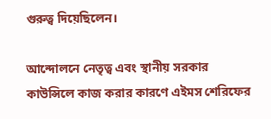গুরুত্ব দিয়েছিলেন।

আন্দোলনে নেতৃত্ব এবং স্থানীয় সরকার কাউন্সিলে কাজ করার কারণে এইমস শেরিফের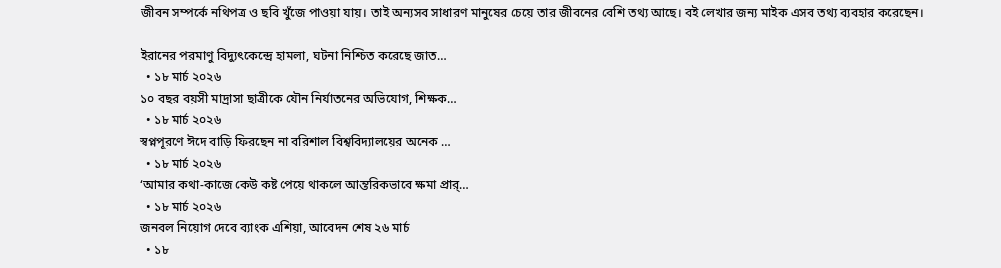জীবন সম্পর্কে নথিপত্র ও ছবি খুঁজে পাওয়া যায়। তাই অন্যসব সাধারণ মানুষের চেয়ে তার জীবনের বেশি তথ্য আছে। বই লেখার জন্য মাইক এসব তথ্য ব্যবহার করেছেন।

ইরানের পরমাণু বিদ্যুৎকেন্দ্রে হামলা, ঘটনা নিশ্চিত করেছে জাত…
  • ১৮ মার্চ ২০২৬
১০ বছর বয়সী মাদ্রাসা ছাত্রীকে যৌন নির্যাতনের অভিযোগ, শিক্ষক…
  • ১৮ মার্চ ২০২৬
স্বপ্নপূরণে ঈদে বাড়ি ফিরছেন না বরিশাল বিশ্ববিদ্যালয়ের অনেক …
  • ১৮ মার্চ ২০২৬
‘আমার কথা-কাজে কেউ কষ্ট পেয়ে থাকলে আন্তরিকভাবে ক্ষমা প্রার্…
  • ১৮ মার্চ ২০২৬
জনবল নিয়োগ দেবে ব্যাংক এশিয়া, আবেদন শেষ ২৬ মার্চ
  • ১৮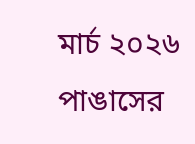মার্চ ২০২৬
পাঙাসের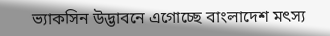ভ্যাকসিন উদ্ভাবনে এগোচ্ছে বাংলাদেশ মৎস্য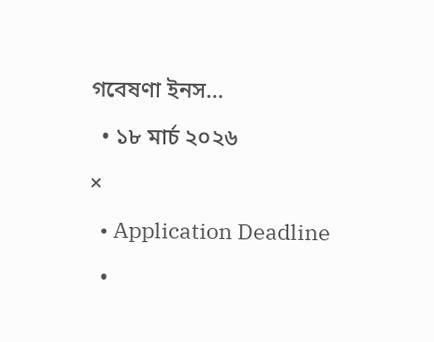গবেষণা ইনস…
  • ১৮ মার্চ ২০২৬
×
  • Application Deadline
  •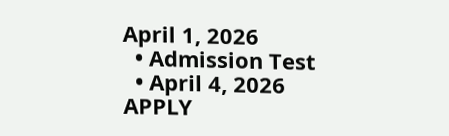April 1, 2026
  • Admission Test
  • April 4, 2026
APPLY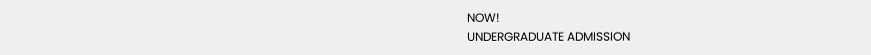NOW!
UNDERGRADUATE ADMISSION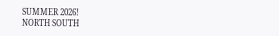SUMMER 2026!
NORTH SOUTH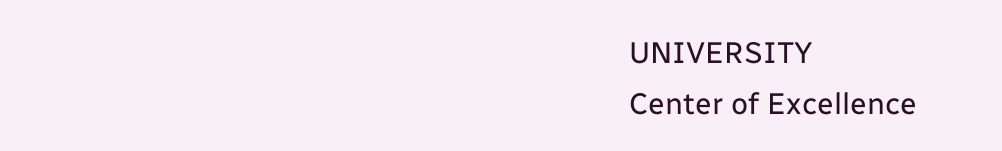UNIVERSITY
Center of Excellence